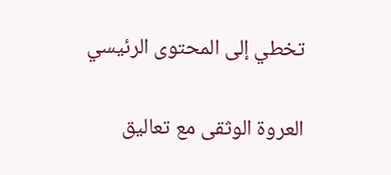تخطي إلى المحتوى الرئيسي

العروة الوثقى مع تعاليق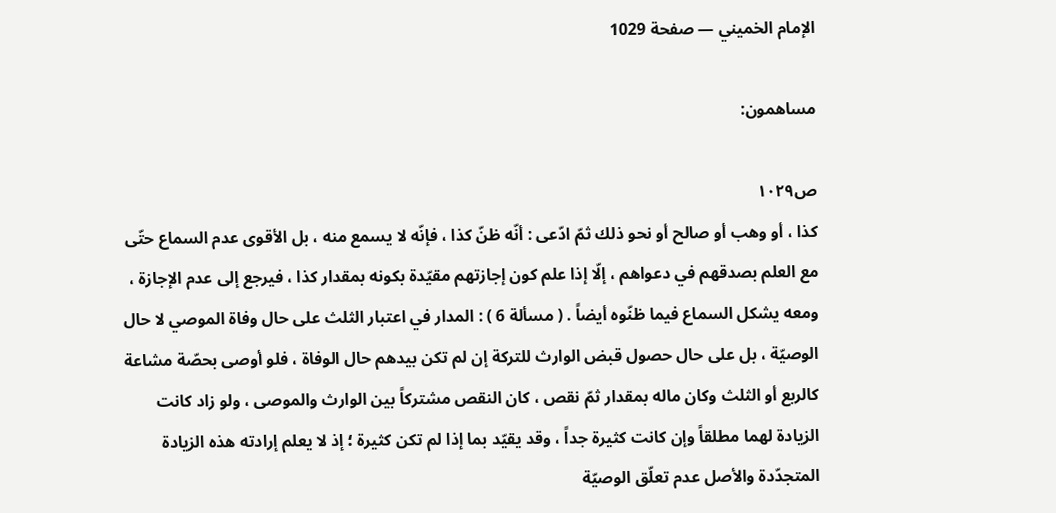الإمام الخميني — صفحة 1029

مساهمون:

ص١٠٢٩
كذا ، أو وهب أو صالح أو نحو ذلك ثمّ ادّعى : أنّه ظنّ كذا ، فإنّه لا يسمع منه ، بل الأقوى عدم السماع حتّى مع العلم بصدقهم في دعواهم ، إلّا إذا علم كون إجازتهم مقيّدة بكونه بمقدار كذا ، فيرجع إلى عدم الإجازة ، ومعه يشكل السماع فيما ظنّوه أيضاً . ( مسألة 6 ) : المدار في اعتبار الثلث على حال وفاة الموصي لا حال الوصيّة ، بل على حال حصول قبض الوارث للتركة إن لم تكن بيدهم حال الوفاة ، فلو أوصى بحصّة مشاعة كالربع أو الثلث وكان ماله بمقدار ثمّ نقص ، كان النقص مشتركاً بين الوارث والموصى ، ولو زاد كانت الزيادة لهما مطلقاً وإن كانت كثيرة جداً ، وقد يقيّد بما إذا لم تكن كثيرة ؛ إذ لا يعلم إرادته هذه الزيادة المتجدّدة والأصل عدم تعلّق الوصيّة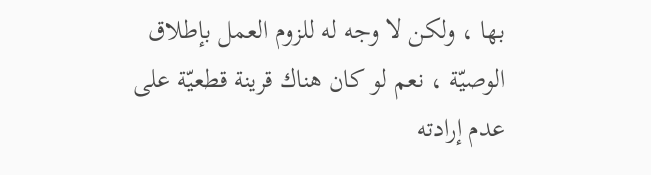بها ، ولكن لا وجه له للزوم العمل بإطلاق الوصيّة ، نعم لو كان هناك قرينة قطعيّة على عدم إرادته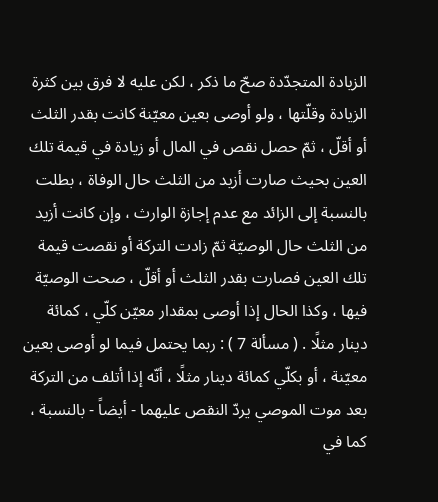الزيادة المتجدّدة صحّ ما ذكر ، لكن عليه لا فرق بين كثرة الزيادة وقلّتها ، ولو أوصى بعين معيّنة كانت بقدر الثلث أو أقلّ ، ثمّ حصل نقص في المال أو زيادة في قيمة تلك العين بحيث صارت أزيد من الثلث حال الوفاة ، بطلت بالنسبة إلى الزائد مع عدم إجازة الوارث ، وإن كانت أزيد من الثلث حال الوصيّة ثمّ زادت التركة أو نقصت قيمة تلك العين فصارت بقدر الثلث أو أقلّ ، صحت الوصيّة فيها ، وكذا الحال إذا أوصى بمقدار معيّن كلّي ، كمائة دينار مثلًا . ( مسألة 7 ) : ربما يحتمل فيما لو أوصى بعين معيّنة ، أو بكلّي كمائة دينار مثلًا ، أنّه إذا أتلف من التركة بعد موت الموصي يردّ النقص عليهما - أيضاً - بالنسبة ، كما في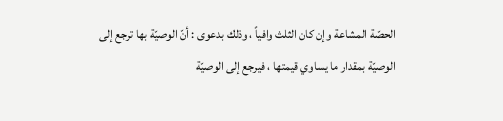الحصّة المشاعة وإن كان الثلث وافياً ، وذلك بدعوى : أنّ الوصيّة بها ترجع إلى الوصيّة بمقدار ما يساوي قيمتها ، فيرجع إلى الوصيّة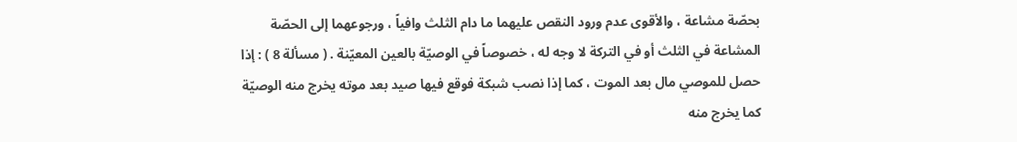بحصّة مشاعة ، والأقوى عدم ورود النقص عليهما ما دام الثلث وافياً ، ورجوعهما إلى الحصّة المشاعة في الثلث أو في التركة لا وجه له ، خصوصاً في الوصيّة بالعين المعيّنة . ( مسألة 8 ) : إذا حصل للموصي مال بعد الموت ، كما إذا نصب شبكة فوقع فيها صيد بعد موته يخرج منه الوصيّة كما يخرج منه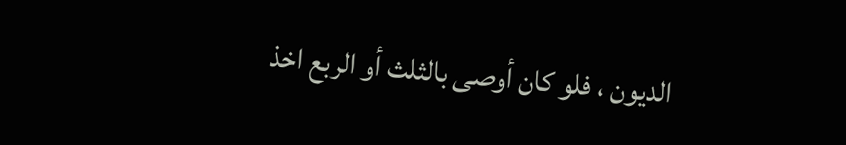الديون ، فلو كان أوصى بالثلث أو الربع اخذ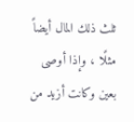ثلث ذلك المال أيضاً مثلًا ، وإذا أوصى بعين وكانت أزيد من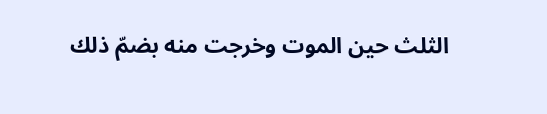الثلث حين الموت وخرجت منه بضمّ ذلك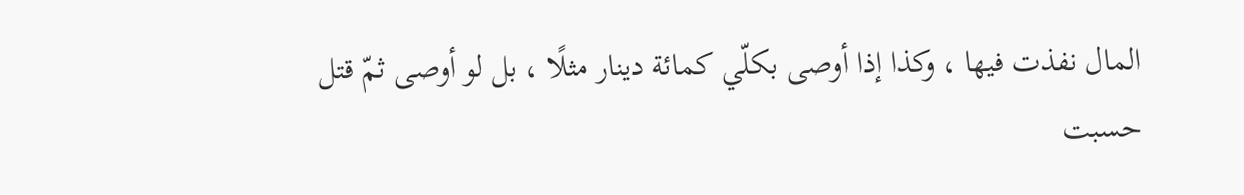المال نفذت فيها ، وكذا إذا أوصى بكلّي كمائة دينار مثلًا ، بل لو أوصى ثمّ قتل حسبت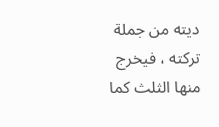ديته من جملة تركته ، فيخرج منها الثلث كما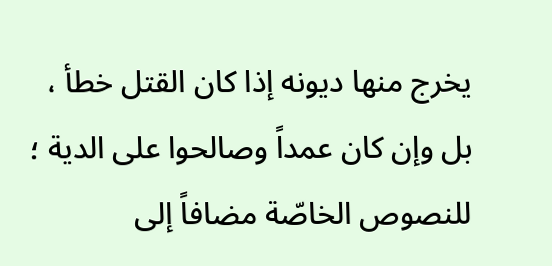يخرج منها ديونه إذا كان القتل خطأ ، بل وإن كان عمداً وصالحوا على الدية ؛ للنصوص الخاصّة مضافاً إلى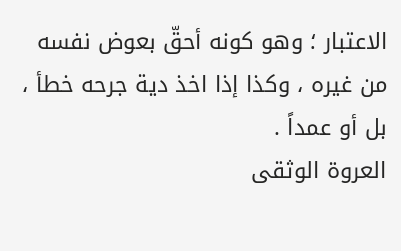الاعتبار ؛ وهو كونه أحقّ بعوض نفسه من غيره ، وكذا إذا اخذ دية جرحه خطأ ، بل أو عمداً .
العروة الوثقى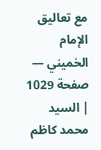مع تعاليق الإمام الخميني — صفحة 1029 | السيد محمد كاظم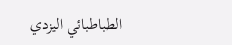الطباطبائي اليزدي